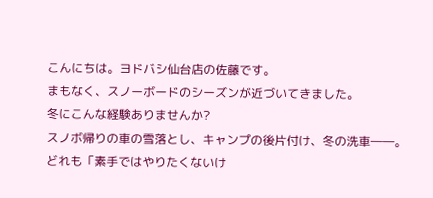こんにちは。ヨドバシ仙台店の佐藤です。
まもなく、スノーボードのシーズンが近づいてきました。
冬にこんな経験ありませんか?
スノボ帰りの車の雪落とし、キャンプの後片付け、冬の洗車――。
どれも「素手ではやりたくないけ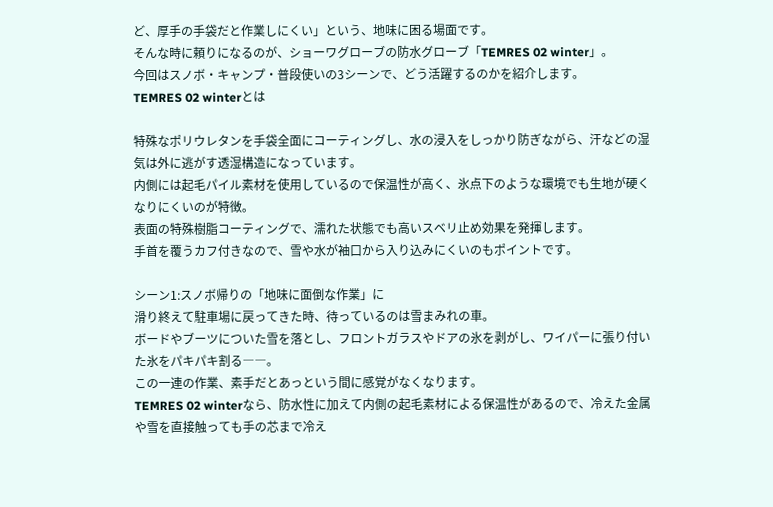ど、厚手の手袋だと作業しにくい」という、地味に困る場面です。
そんな時に頼りになるのが、ショーワグローブの防水グローブ「TEMRES 02 winter」。
今回はスノボ・キャンプ・普段使いの3シーンで、どう活躍するのかを紹介します。
TEMRES 02 winterとは

特殊なポリウレタンを手袋全面にコーティングし、水の浸入をしっかり防ぎながら、汗などの湿気は外に逃がす透湿構造になっています。
内側には起毛パイル素材を使用しているので保温性が高く、氷点下のような環境でも生地が硬くなりにくいのが特徴。
表面の特殊樹脂コーティングで、濡れた状態でも高いスベリ止め効果を発揮します。
手首を覆うカフ付きなので、雪や水が袖口から入り込みにくいのもポイントです。

シーン1:スノボ帰りの「地味に面倒な作業」に
滑り終えて駐車場に戻ってきた時、待っているのは雪まみれの車。
ボードやブーツについた雪を落とし、フロントガラスやドアの氷を剥がし、ワイパーに張り付いた氷をパキパキ割る――。
この一連の作業、素手だとあっという間に感覚がなくなります。
TEMRES 02 winterなら、防水性に加えて内側の起毛素材による保温性があるので、冷えた金属や雪を直接触っても手の芯まで冷え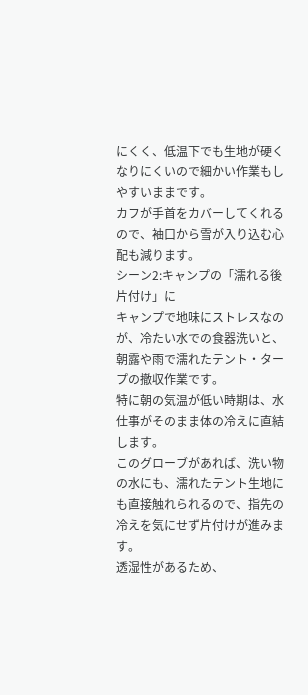にくく、低温下でも生地が硬くなりにくいので細かい作業もしやすいままです。
カフが手首をカバーしてくれるので、袖口から雪が入り込む心配も減ります。
シーン2:キャンプの「濡れる後片付け」に
キャンプで地味にストレスなのが、冷たい水での食器洗いと、朝露や雨で濡れたテント・タープの撤収作業です。
特に朝の気温が低い時期は、水仕事がそのまま体の冷えに直結します。
このグローブがあれば、洗い物の水にも、濡れたテント生地にも直接触れられるので、指先の冷えを気にせず片付けが進みます。
透湿性があるため、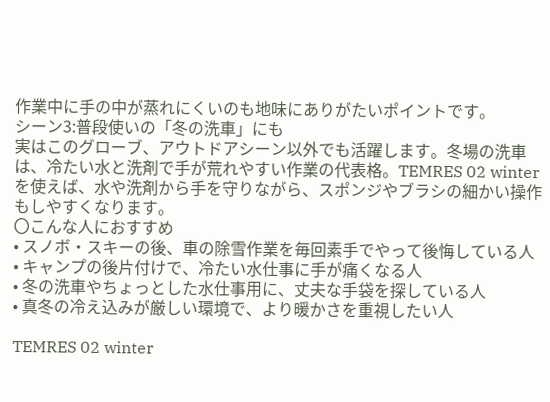作業中に手の中が蒸れにくいのも地味にありがたいポイントです。
シーン3:普段使いの「冬の洗車」にも
実はこのグローブ、アウトドアシーン以外でも活躍します。冬場の洗車は、冷たい水と洗剤で手が荒れやすい作業の代表格。TEMRES 02 winterを使えば、水や洗剤から手を守りながら、スポンジやブラシの細かい操作もしやすくなります。
〇こんな人におすすめ
• スノボ・スキーの後、車の除雪作業を毎回素手でやって後悔している人
• キャンプの後片付けで、冷たい水仕事に手が痛くなる人
• 冬の洗車やちょっとした水仕事用に、丈夫な手袋を探している人
• 真冬の冷え込みが厳しい環境で、より暖かさを重視したい人

TEMRES 02 winter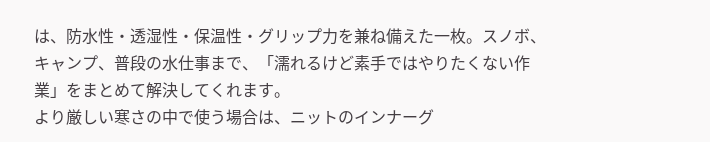は、防水性・透湿性・保温性・グリップ力を兼ね備えた一枚。スノボ、キャンプ、普段の水仕事まで、「濡れるけど素手ではやりたくない作業」をまとめて解決してくれます。
より厳しい寒さの中で使う場合は、ニットのインナーグ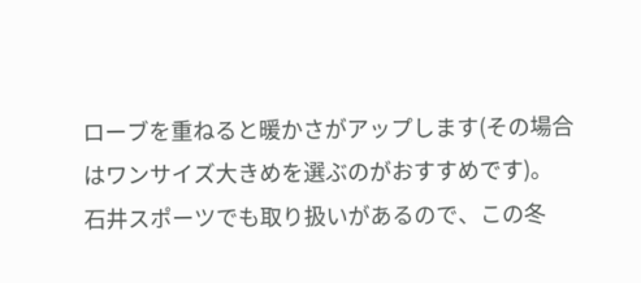ローブを重ねると暖かさがアップします(その場合はワンサイズ大きめを選ぶのがおすすめです)。
石井スポーツでも取り扱いがあるので、この冬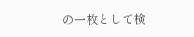の一枚として検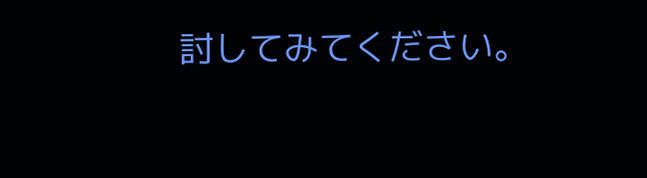討してみてください。